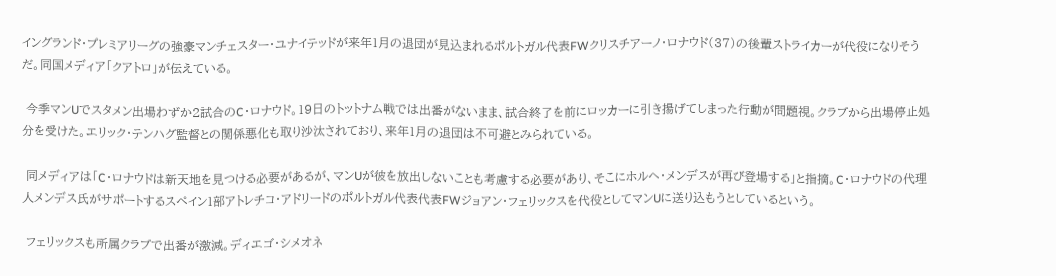イングランド・プレミアリーグの強豪マンチェスター・ユナイテッドが来年1月の退団が見込まれるポルトガル代表FWクリスチアーノ・ロナウド(37)の後輩ストライカーが代役になりそうだ。同国メディア「クアトロ」が伝えている。

 今季マンUでスタメン出場わずか2試合のC・ロナウド。19日のトットナム戦では出番がないまま、試合終了を前にロッカーに引き揚げてしまった行動が問題視。クラブから出場停止処分を受けた。エリック・テンハグ監督との関係悪化も取り沙汰されており、来年1月の退団は不可避とみられている。

 同メディアは「C・ロナウドは新天地を見つける必要があるが、マンUが彼を放出しないことも考慮する必要があり、そこにホルヘ・メンデスが再び登場する」と指摘。C・ロナウドの代理人メンデス氏がサポートするスペイン1部アトレチコ・アドリードのポルトガル代表代表FWジョアン・フェリックスを代役としてマンUに送り込もうとしているという。

 フェリックスも所属クラブで出番が激減。ディエゴ・シメオネ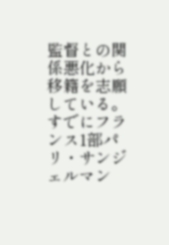監督との関係悪化から移籍を志願している。すでにフランス1部パリ・サンジェルマン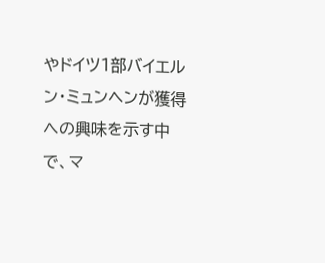やドイツ1部バイエルン・ミュンヘンが獲得への興味を示す中で、マ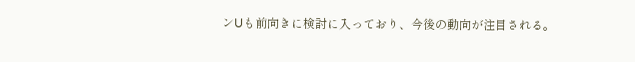ンUも前向きに検討に入っており、今後の動向が注目される。